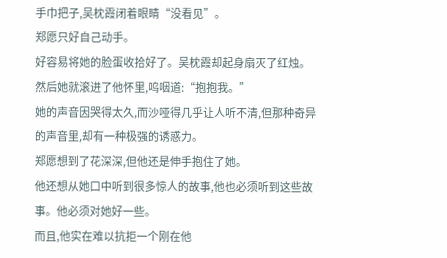手巾把子,吴枕霞闭着眼睛“没看见”。
郑愿只好自己动手。
好容易将她的脸蛋收拾好了。吴枕霞却起身扇灭了红烛。
然后她就滚进了他怀里,呜咽道:“抱抱我。”
她的声音因哭得太久,而沙哑得几乎让人听不清,但那种奇异的声音里,却有一种极强的诱惑力。
郑愿想到了花深深,但他还是伸手抱住了她。
他还想从她口中听到很多惊人的故事,他也必须听到这些故事。他必须对她好一些。
而且,他实在难以抗拒一个刚在他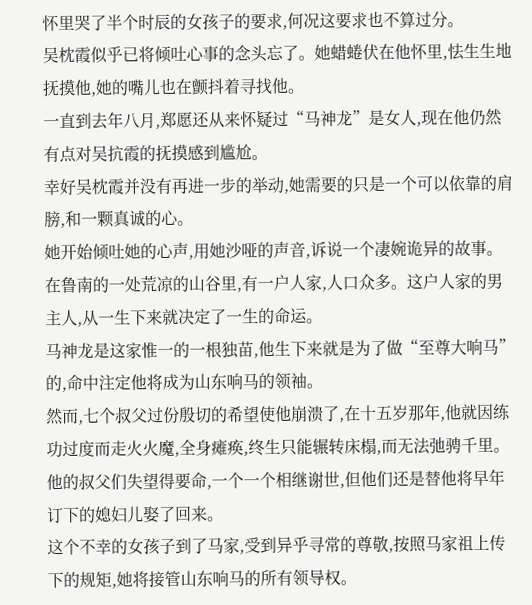怀里哭了半个时辰的女孩子的要求,何况这要求也不算过分。
吴枕霞似乎已将倾吐心事的念头忘了。她蜡蜷伏在他怀里,怯生生地抚摸他,她的嘴儿也在颤抖着寻找他。
一直到去年八月,郑愿还从来怀疑过“马神龙”是女人,现在他仍然有点对吴抗霞的抚摸感到尴尬。
幸好吴枕霞并没有再进一步的举动,她需要的只是一个可以依靠的肩膀,和一颗真诚的心。
她开始倾吐她的心声,用她沙哑的声音,诉说一个凄婉诡异的故事。
在鲁南的一处荒凉的山谷里,有一户人家,人口众多。这户人家的男主人,从一生下来就决定了一生的命运。
马神龙是这家惟一的一根独苗,他生下来就是为了做“至尊大响马”的,命中注定他将成为山东响马的领袖。
然而,七个叔父过份殷切的希望使他崩溃了,在十五岁那年,他就因练功过度而走火火魔,全身瘫痪,终生只能辗转床榻,而无法弛骋千里。
他的叔父们失望得要命,一个一个相继谢世,但他们还是替他将早年订下的媳妇儿娶了回来。
这个不幸的女孩子到了马家,受到异乎寻常的尊敬,按照马家祖上传下的规矩,她将接管山东响马的所有领导权。